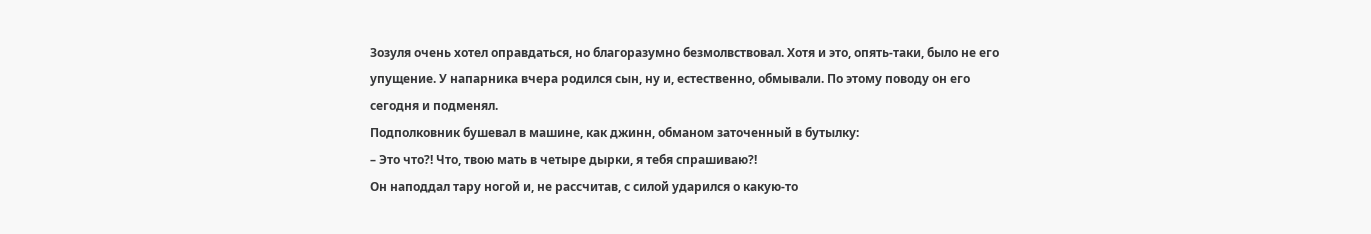Зозуля очень хотел оправдаться, но благоразумно безмолвствовал. Хотя и это, опять-таки, было не его упущение. У напарника вчера родился сын, ну и, естественно, обмывали. По этому поводу он его сегодня и подменял.
Подполковник бушевал в машине, как джинн, обманом заточенный в бутылку:
– Это что?! Что, твою мать в четыре дырки, я тебя спрашиваю?!
Он наподдал тару ногой и, не рассчитав, с силой ударился о какую-то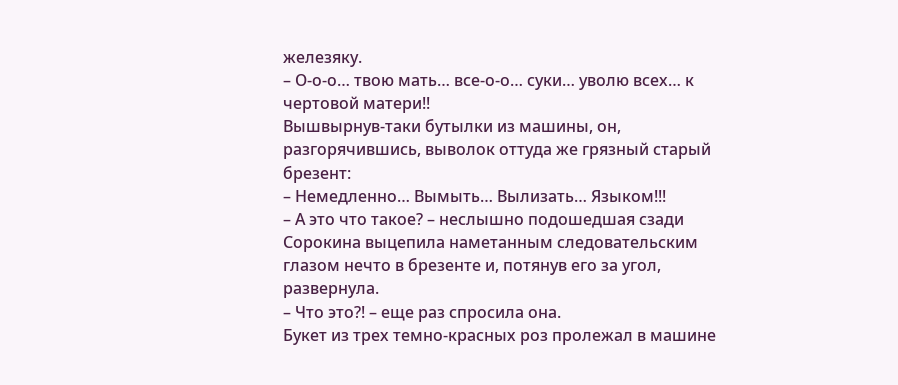железяку.
– О-о-о… твою мать… все-о-о… суки… уволю всех… к чертовой матери!!
Вышвырнув-таки бутылки из машины, он, разгорячившись, выволок оттуда же грязный старый брезент:
– Немедленно… Вымыть… Вылизать… Языком!!!
– А это что такое? – неслышно подошедшая сзади Сорокина выцепила наметанным следовательским глазом нечто в брезенте и, потянув его за угол, развернула.
– Что это?! – еще раз спросила она.
Букет из трех темно-красных роз пролежал в машине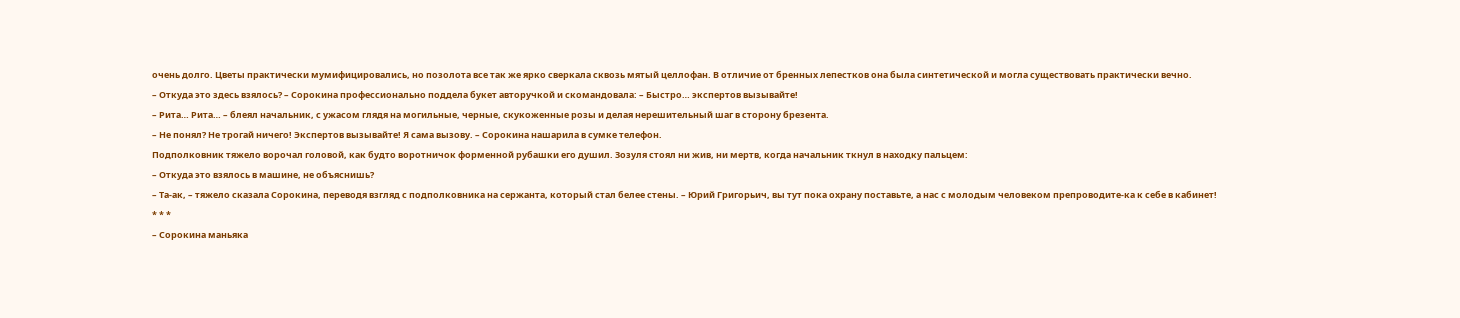очень долго. Цветы практически мумифицировались, но позолота все так же ярко сверкала сквозь мятый целлофан. В отличие от бренных лепестков она была синтетической и могла существовать практически вечно.
– Откуда это здесь взялось? – Сорокина профессионально поддела букет авторучкой и скомандовала: – Быстро… экспертов вызывайте!
– Рита… Рита… – блеял начальник, с ужасом глядя на могильные, черные, скукоженные розы и делая нерешительный шаг в сторону брезента.
– Не понял? Не трогай ничего! Экспертов вызывайте! Я сама вызову. – Сорокина нашарила в сумке телефон.
Подполковник тяжело ворочал головой, как будто воротничок форменной рубашки его душил. Зозуля стоял ни жив, ни мертв, когда начальник ткнул в находку пальцем:
– Откуда это взялось в машине, не объяснишь?
– Та-ак, – тяжело сказала Сорокина, переводя взгляд с подполковника на сержанта, который стал белее стены. – Юрий Григорьич, вы тут пока охрану поставьте, а нас с молодым человеком препроводите-ка к себе в кабинет!
* * *
– Сорокина маньяка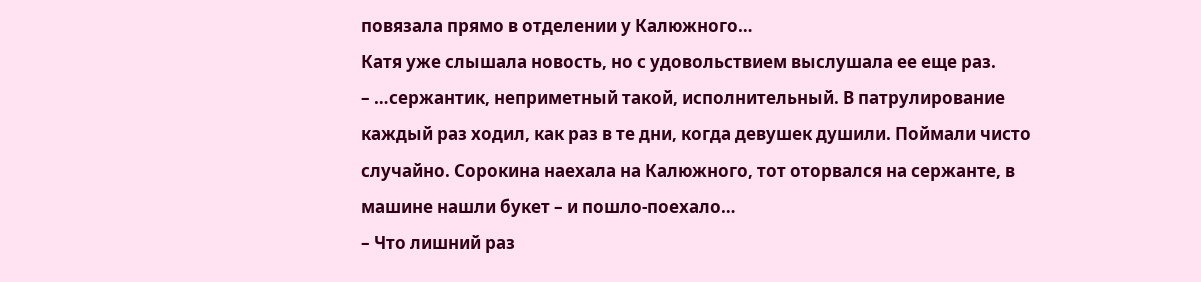повязала прямо в отделении у Калюжного…
Катя уже слышала новость, но с удовольствием выслушала ее еще раз.
– …сержантик, неприметный такой, исполнительный. В патрулирование каждый раз ходил, как раз в те дни, когда девушек душили. Поймали чисто случайно. Сорокина наехала на Калюжного, тот оторвался на сержанте, в машине нашли букет – и пошло-поехало…
– Что лишний раз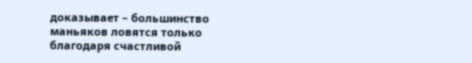доказывает – большинство маньяков ловятся только благодаря счастливой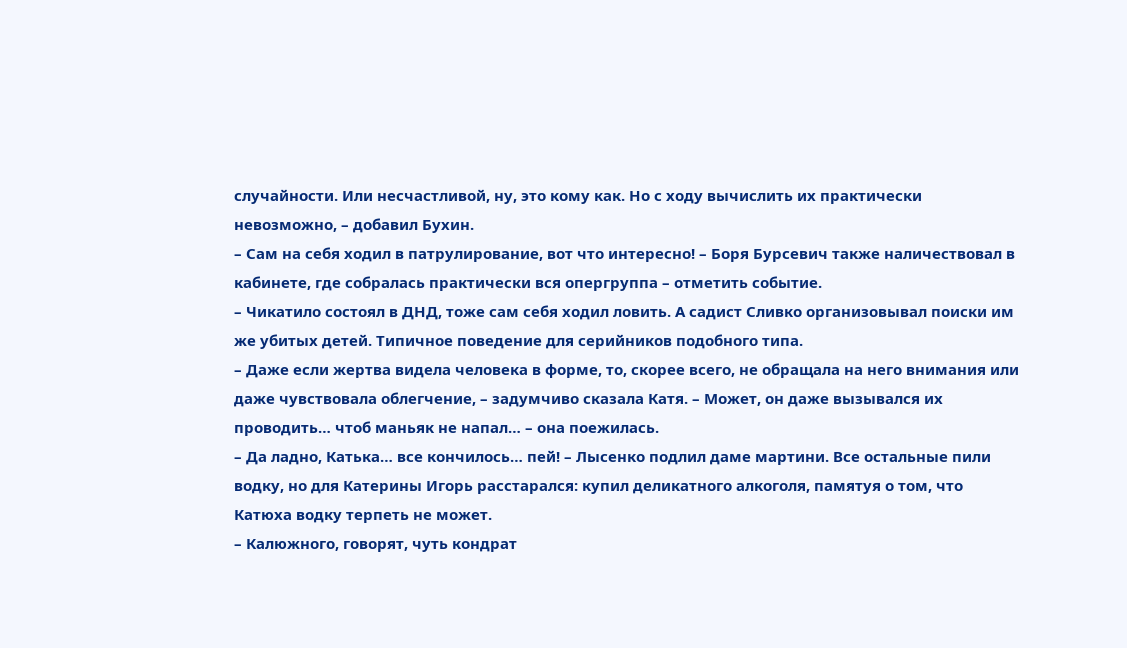случайности. Или несчастливой, ну, это кому как. Но с ходу вычислить их практически невозможно, – добавил Бухин.
– Сам на себя ходил в патрулирование, вот что интересно! – Боря Бурсевич также наличествовал в кабинете, где собралась практически вся опергруппа – отметить событие.
– Чикатило состоял в ДНД, тоже сам себя ходил ловить. А садист Сливко организовывал поиски им же убитых детей. Типичное поведение для серийников подобного типа.
– Даже если жертва видела человека в форме, то, скорее всего, не обращала на него внимания или даже чувствовала облегчение, – задумчиво сказала Катя. – Может, он даже вызывался их проводить… чтоб маньяк не напал… – она поежилась.
– Да ладно, Катька… все кончилось… пей! – Лысенко подлил даме мартини. Все остальные пили водку, но для Катерины Игорь расстарался: купил деликатного алкоголя, памятуя о том, что Катюха водку терпеть не может.
– Калюжного, говорят, чуть кондрат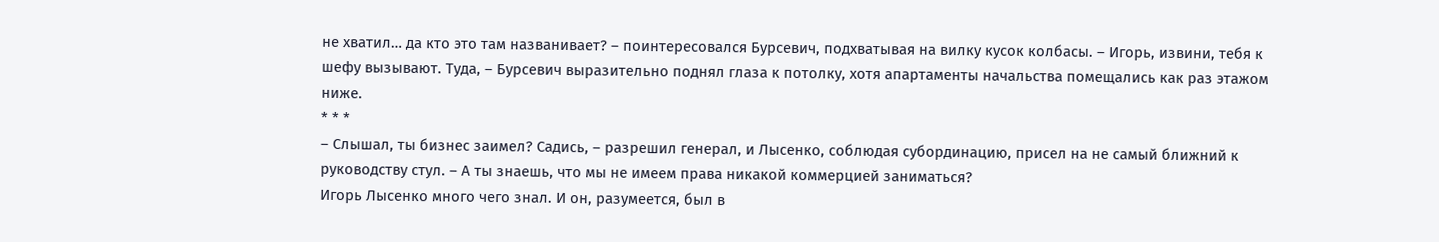не хватил… да кто это там названивает? – поинтересовался Бурсевич, подхватывая на вилку кусок колбасы. – Игорь, извини, тебя к шефу вызывают. Туда, – Бурсевич выразительно поднял глаза к потолку, хотя апартаменты начальства помещались как раз этажом ниже.
* * *
– Слышал, ты бизнес заимел? Садись, – разрешил генерал, и Лысенко, соблюдая субординацию, присел на не самый ближний к руководству стул. – А ты знаешь, что мы не имеем права никакой коммерцией заниматься?
Игорь Лысенко много чего знал. И он, разумеется, был в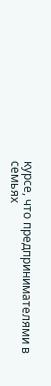курсе, что предпринимателями в семьях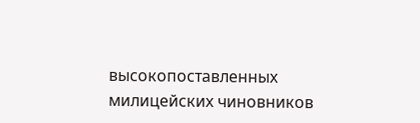высокопоставленных милицейских чиновников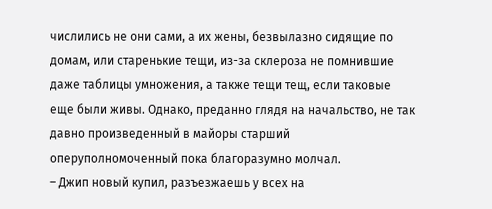числились не они сами, а их жены, безвылазно сидящие по домам, или старенькие тещи, из-за склероза не помнившие даже таблицы умножения, а также тещи тещ, если таковые еще были живы. Однако, преданно глядя на начальство, не так давно произведенный в майоры старший оперуполномоченный пока благоразумно молчал.
– Джип новый купил, разъезжаешь у всех на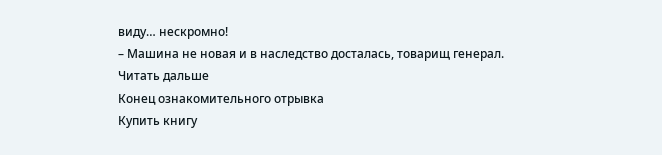виду… нескромно!
– Машина не новая и в наследство досталась, товарищ генерал.
Читать дальше
Конец ознакомительного отрывка
Купить книгу